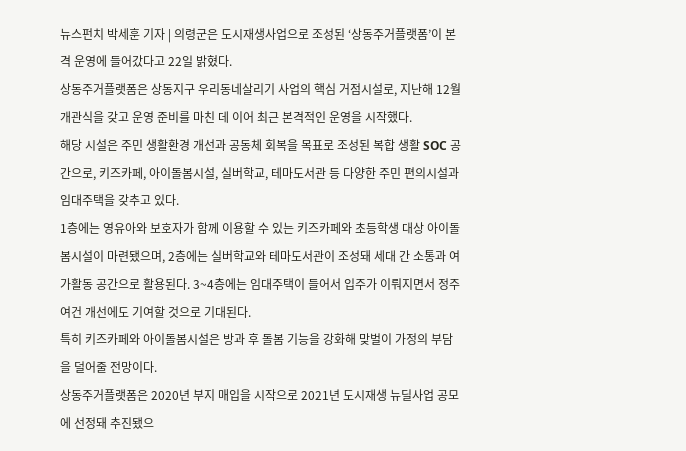뉴스펀치 박세훈 기자 | 의령군은 도시재생사업으로 조성된 ‘상동주거플랫폼’이 본격 운영에 들어갔다고 22일 밝혔다.
상동주거플랫폼은 상동지구 우리동네살리기 사업의 핵심 거점시설로, 지난해 12월 개관식을 갖고 운영 준비를 마친 데 이어 최근 본격적인 운영을 시작했다.
해당 시설은 주민 생활환경 개선과 공동체 회복을 목표로 조성된 복합 생활 SOC 공간으로, 키즈카페, 아이돌봄시설, 실버학교, 테마도서관 등 다양한 주민 편의시설과 임대주택을 갖추고 있다.
1층에는 영유아와 보호자가 함께 이용할 수 있는 키즈카페와 초등학생 대상 아이돌봄시설이 마련됐으며, 2층에는 실버학교와 테마도서관이 조성돼 세대 간 소통과 여가활동 공간으로 활용된다. 3~4층에는 임대주택이 들어서 입주가 이뤄지면서 정주 여건 개선에도 기여할 것으로 기대된다.
특히 키즈카페와 아이돌봄시설은 방과 후 돌봄 기능을 강화해 맞벌이 가정의 부담을 덜어줄 전망이다.
상동주거플랫폼은 2020년 부지 매입을 시작으로 2021년 도시재생 뉴딜사업 공모에 선정돼 추진됐으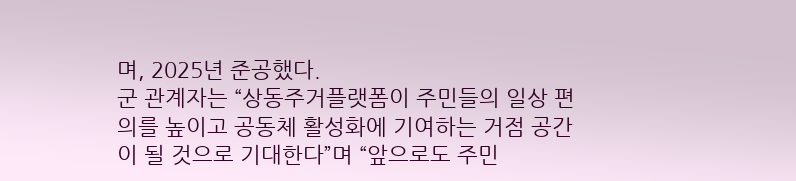며, 2025년 준공했다.
군 관계자는 “상동주거플랫폼이 주민들의 일상 편의를 높이고 공동체 활성화에 기여하는 거점 공간이 될 것으로 기대한다”며 “앞으로도 주민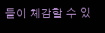들이 체감할 수 있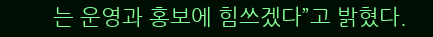는 운영과 홍보에 힘쓰겠다”고 밝혔다.